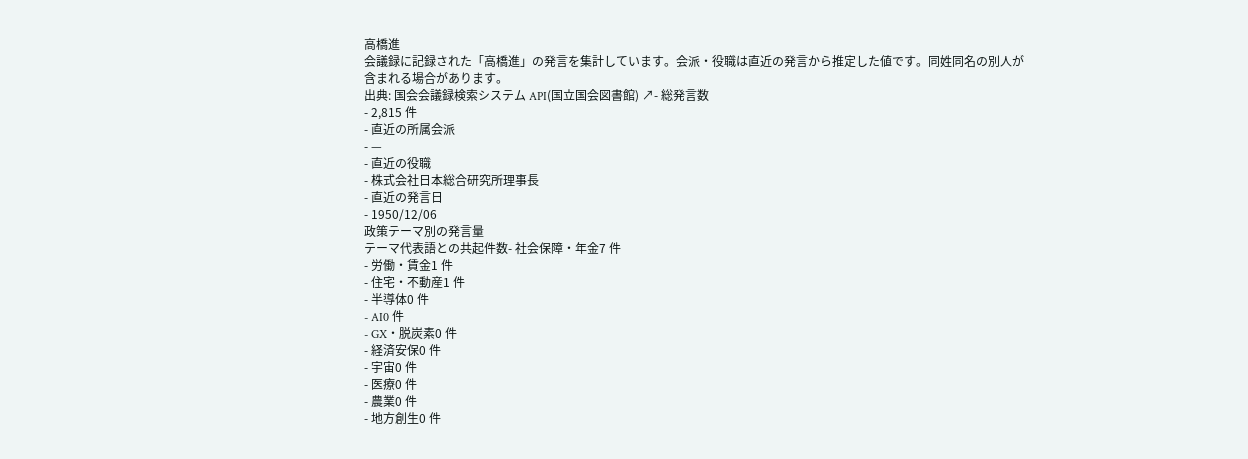高橋進
会議録に記録された「高橋進」の発言を集計しています。会派・役職は直近の発言から推定した値です。同姓同名の別人が含まれる場合があります。
出典: 国会会議録検索システム API(国立国会図書館) ↗- 総発言数
- 2,815 件
- 直近の所属会派
- —
- 直近の役職
- 株式会社日本総合研究所理事長
- 直近の発言日
- 1950/12/06
政策テーマ別の発言量
テーマ代表語との共起件数- 社会保障・年金7 件
- 労働・賃金1 件
- 住宅・不動産1 件
- 半導体0 件
- AI0 件
- GX・脱炭素0 件
- 経済安保0 件
- 宇宙0 件
- 医療0 件
- 農業0 件
- 地方創生0 件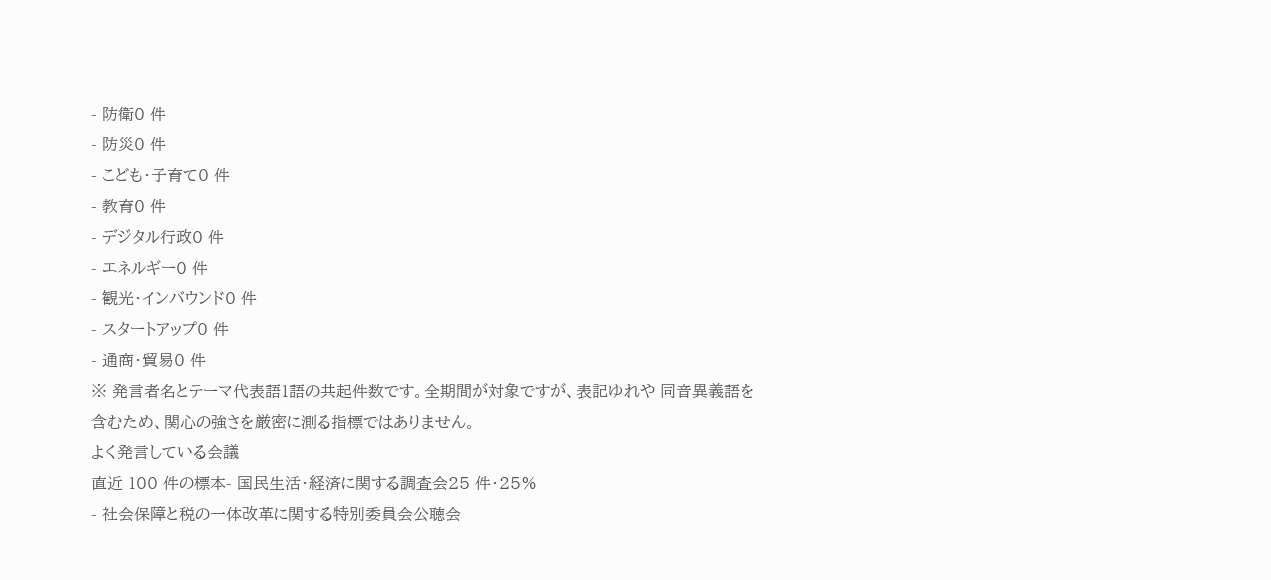- 防衛0 件
- 防災0 件
- こども・子育て0 件
- 教育0 件
- デジタル行政0 件
- エネルギー0 件
- 観光・インバウンド0 件
- スタートアップ0 件
- 通商・貿易0 件
※ 発言者名とテーマ代表語1語の共起件数です。全期間が対象ですが、表記ゆれや 同音異義語を含むため、関心の強さを厳密に測る指標ではありません。
よく発言している会議
直近 100 件の標本- 国民生活・経済に関する調査会25 件・25%
- 社会保障と税の一体改革に関する特別委員会公聴会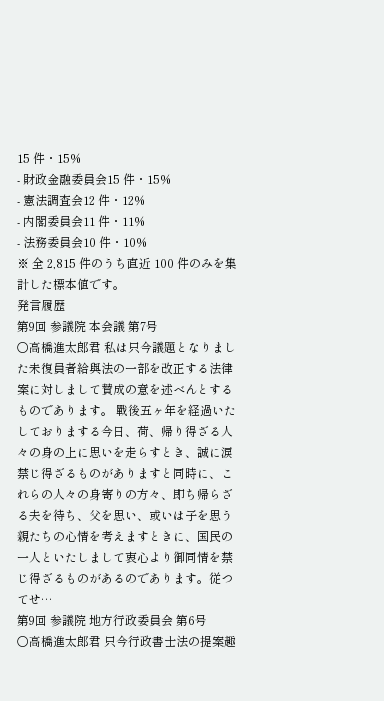15 件・15%
- 財政金融委員会15 件・15%
- 憲法調査会12 件・12%
- 内閣委員会11 件・11%
- 法務委員会10 件・10%
※ 全 2,815 件のうち直近 100 件のみを集計した標本値です。
発言履歴
第9回 参議院 本会議 第7号
○高橋進太郎君 私は只今議題となりました未復員者給與法の一部を改正する法律案に対しまして賛成の意を述べんとするものであります。 戰後五ヶ年を経過いたしておりまする今日、荷、帰り得ざる人々の身の上に思いを走らすとき、誠に涙禁じ得ざるものがありますと同時に、これらの人々の身寄りの方々、即ち帰らざる夫を待ち、父を思い、或いは子を思う親たちの心情を考えますときに、国民の一人といたしまして衷心より御同情を禁じ得ざるものがあるのであります。従つてせ…
第9回 参議院 地方行政委員会 第6号
○高橋進太郎君 只今行政書士法の提案趣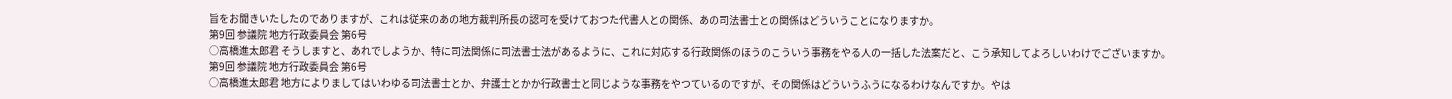旨をお聞きいたしたのでありますが、これは従来のあの地方裁判所長の認可を受けておつた代書人との関係、あの司法書士との関係はどういうことになりますか。
第9回 参議院 地方行政委員会 第6号
○高橋進太郎君 そうしますと、あれでしようか、特に司法関係に司法書士法があるように、これに対応する行政関係のほうのこういう事務をやる人の一括した法案だと、こう承知してよろしいわけでございますか。
第9回 参議院 地方行政委員会 第6号
○高橋進太郎君 地方によりましてはいわゆる司法書士とか、弁護士とかか行政書士と同じような事務をやつているのですが、その関係はどういうふうになるわけなんですか。やは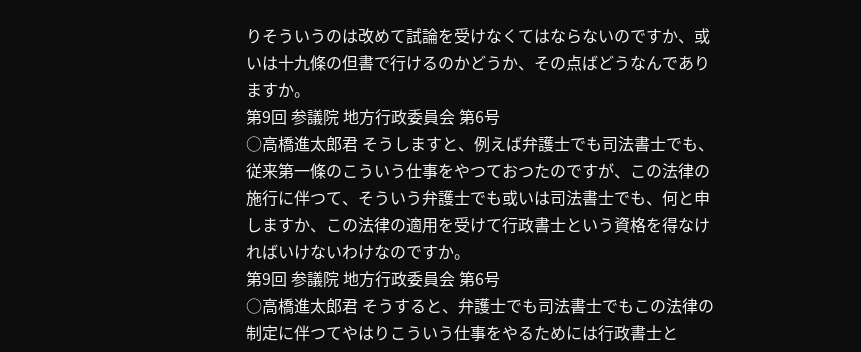りそういうのは改めて試論を受けなくてはならないのですか、或いは十九條の但書で行けるのかどうか、その点ばどうなんでありますか。
第9回 参議院 地方行政委員会 第6号
○高橋進太郎君 そうしますと、例えば弁護士でも司法書士でも、従来第一條のこういう仕事をやつておつたのですが、この法律の施行に伴つて、そういう弁護士でも或いは司法書士でも、何と申しますか、この法律の適用を受けて行政書士という資格を得なければいけないわけなのですか。
第9回 参議院 地方行政委員会 第6号
○高橋進太郎君 そうすると、弁護士でも司法書士でもこの法律の制定に伴つてやはりこういう仕事をやるためには行政書士と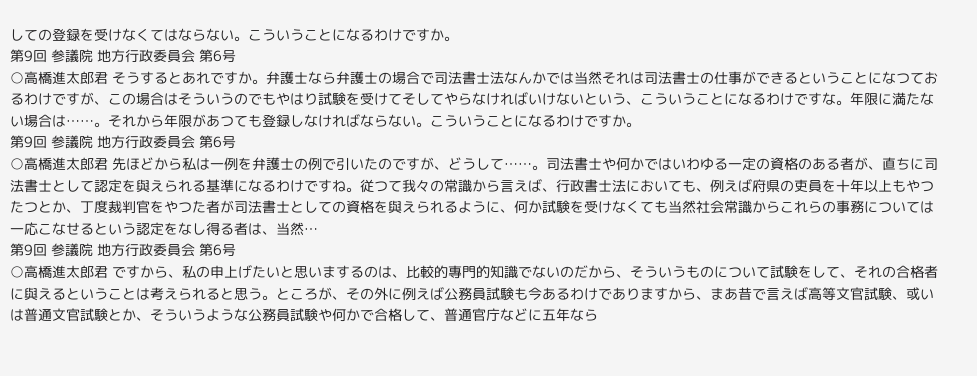しての登録を受けなくてはならない。こういうことになるわけですか。
第9回 参議院 地方行政委員会 第6号
○高橋進太郎君 そうするとあれですか。弁護士なら弁護士の場合で司法書士法なんかでは当然それは司法書士の仕事ができるということになつておるわけですが、この場合はそういうのでもやはり試験を受けてそしてやらなければいけないという、こういうことになるわけですな。年限に満たない場合は……。それから年限があつても登録しなければならない。こういうことになるわけですか。
第9回 参議院 地方行政委員会 第6号
○高橋進太郎君 先ほどから私は一例を弁護士の例で引いたのですが、どうして……。司法書士や何かではいわゆる一定の資格のある者が、直ちに司法書士として認定を與えられる基準になるわけですね。従つて我々の常識から言えば、行政書士法においても、例えば府県の吏員を十年以上もやつたつとか、丁度裁判官をやつた者が司法書士としての資格を與えられるように、何か試験を受けなくても当然社会常識からこれらの事務については一応こなせるという認定をなし得る者は、当然…
第9回 参議院 地方行政委員会 第6号
○高橋進太郎君 ですから、私の申上げたいと思いまするのは、比較的專門的知識でないのだから、そういうものについて試験をして、それの合格者に與えるということは考えられると思う。ところが、その外に例えば公務員試験も今あるわけでありますから、まあ昔で言えば高等文官試験、或いは普通文官試験とか、そういうような公務員試験や何かで合格して、普通官庁などに五年なら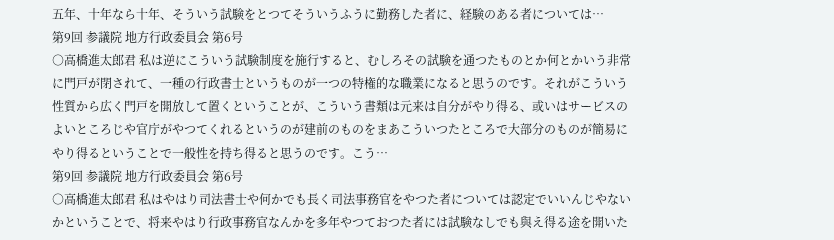五年、十年なら十年、そういう試験をとつてそういうふうに勤務した者に、経験のある者については…
第9回 参議院 地方行政委員会 第6号
○高橋進太郎君 私は逆にこういう試験制度を施行すると、むしろその試験を通つたものとか何とかいう非常に門戸が閉されて、一種の行政書士というものが一つの特権的な職業になると思うのです。それがこういう性質から広く門戸を開放して置くということが、こういう書類は元来は自分がやり得る、或いはサービスのよいところじや官庁がやつてくれるというのが建前のものをまあこういつたところで大部分のものが簡易にやり得るということで一般性を持ち得ると思うのです。こう…
第9回 参議院 地方行政委員会 第6号
○高橋進太郎君 私はやはり司法書士や何かでも長く司法事務官をやつた者については認定でいいんじやないかということで、将来やはり行政事務官なんかを多年やつておつた者には試験なしでも與え得る途を開いた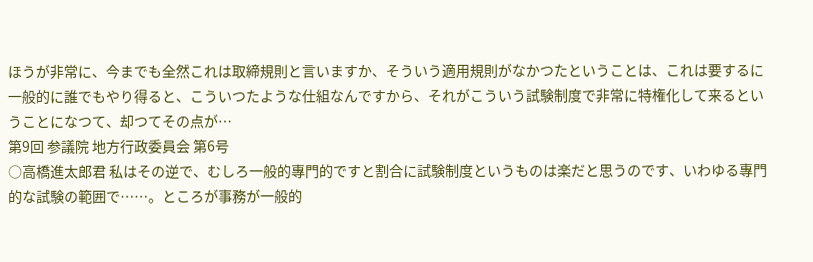ほうが非常に、今までも全然これは取締規則と言いますか、そういう適用規則がなかつたということは、これは要するに一般的に誰でもやり得ると、こういつたような仕組なんですから、それがこういう試験制度で非常に特権化して来るということになつて、却つてその点が…
第9回 参議院 地方行政委員会 第6号
○高橋進太郎君 私はその逆で、むしろ一般的專門的ですと割合に試験制度というものは楽だと思うのです、いわゆる專門的な試験の範囲で……。ところが事務が一般的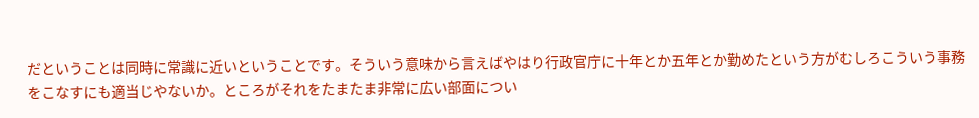だということは同時に常識に近いということです。そういう意味から言えばやはり行政官庁に十年とか五年とか勤めたという方がむしろこういう事務をこなすにも適当じやないか。ところがそれをたまたま非常に広い部面につい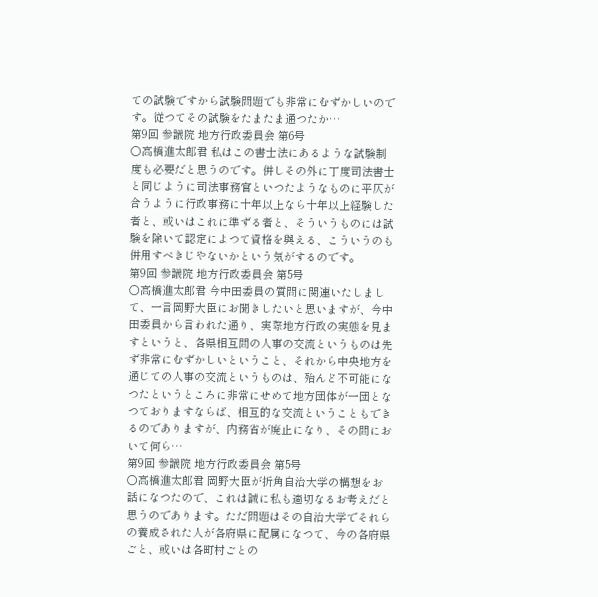ての試験ですから試験問題でも非常にむずかしいのです。従つてその試験をたまたま通つたか…
第9回 参議院 地方行政委員会 第6号
○高橋進太郎君 私はこの書士法にあるような試験制度も必要だと思うのです。併しその外に丁度司法書士と同じように司法事務官といつたようなものに平仄が合うように行政事務に十年以上なら十年以上経験した者と、或いはこれに準ずる者と、そういうものには試験を除いて認定によつて資格を與える、こういうのも併用すべきじやないかという気がするのです。
第9回 参議院 地方行政委員会 第5号
○高橋進太郎君 今中田委員の質問に関連いたしまして、一言岡野大臣にお聞きしたいと思いますが、今中田委員から言われた通り、実際地方行政の実態を見ますというと、各県相互間の人事の交流というものは先ず非常にむずかしいということ、それから中央地方を通じての人事の交流というものは、殆んど不可能になつたというところに非常にせめて地方団体が一団となつておりますならば、相互的な交流ということもできるのでありますが、内務省が廃止になり、その間において何ら…
第9回 参議院 地方行政委員会 第5号
○高橋進太郎君 岡野大臣が折角自治大学の構想をお話になつたので、これは誠に私も適切なるお考えだと思うのであります。ただ問題はその自治大学でそれらの養成された人が各府県に配属になつて、今の各府県ごと、或いは各町村ごとの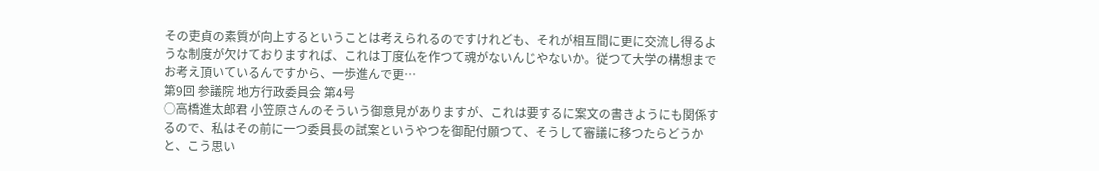その吏貞の素質が向上するということは考えられるのですけれども、それが相互間に更に交流し得るような制度が欠けておりますれば、これは丁度仏を作つて魂がないんじやないか。従つて大学の構想までお考え頂いているんですから、一歩進んで更…
第9回 参議院 地方行政委員会 第4号
○高橋進太郎君 小笠原さんのそういう御意見がありますが、これは要するに案文の書きようにも関係するので、私はその前に一つ委員長の試案というやつを御配付願つて、そうして審議に移つたらどうかと、こう思い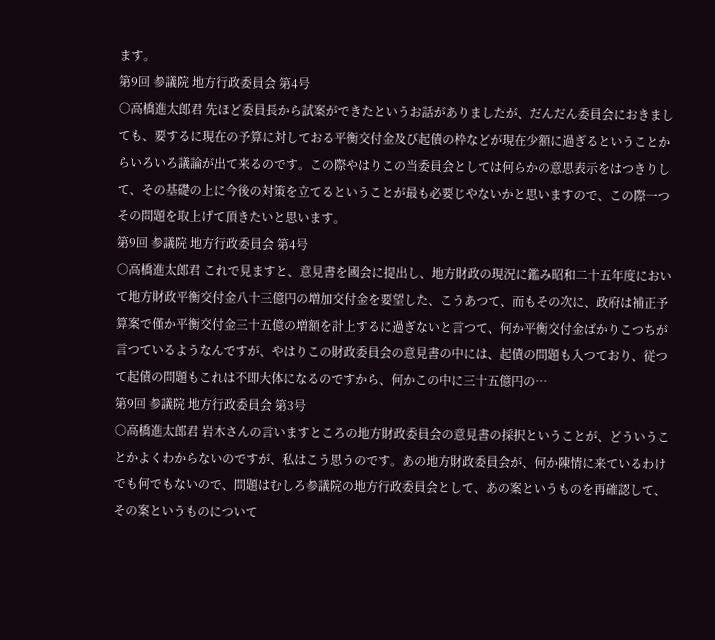ます。
第9回 参議院 地方行政委員会 第4号
○高橋進太郎君 先ほど委員長から試案ができたというお話がありましたが、だんだん委員会におきましても、要するに現在の予算に対しておる平衡交付金及び起債の枠などが現在少額に過ぎるということからいろいろ議論が出て来るのです。この際やはりこの当委員会としては何らかの意思表示をはつきりして、その基礎の上に今後の対策を立てるということが最も必要じやないかと思いますので、この際一つその問題を取上げて頂きたいと思います。
第9回 参議院 地方行政委員会 第4号
○高橋進太郎君 これで見ますと、意見書を國会に提出し、地方財政の現況に鑑み昭和二十五年度において地方財政平衡交付金八十三億円の増加交付金を要望した、こうあつて、而もその次に、政府は補正予算案で僅か平衡交付金三十五億の増額を計上するに過ぎないと言つて、何か平衡交付金ばかりこつちが言つているようなんですが、やはりこの財政委員会の意見書の中には、起債の問題も入つており、従つて起債の問題もこれは不即大体になるのですから、何かこの中に三十五億円の…
第9回 参議院 地方行政委員会 第3号
○高橋進太郎君 岩木さんの言いますところの地方財政委員会の意見書の採択ということが、どういうことかよくわからないのですが、私はこう思うのです。あの地方財政委員会が、何か陳情に来ているわけでも何でもないので、問題はむしろ参議院の地方行政委員会として、あの案というものを再確認して、その案というものについて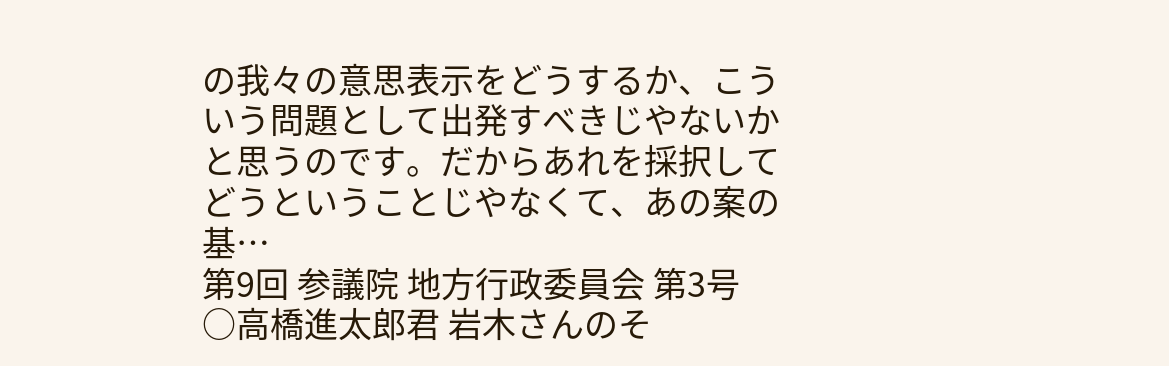の我々の意思表示をどうするか、こういう問題として出発すべきじやないかと思うのです。だからあれを採択してどうということじやなくて、あの案の基…
第9回 参議院 地方行政委員会 第3号
○高橋進太郎君 岩木さんのそ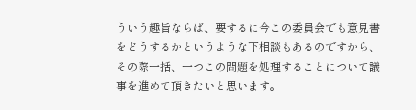ういう趣旨ならば、要するに今この委員会でも意見書をどうするかというような下相談もあるのですから、その際一括、一つこの問題を処理することについて議事を進めて頂きたいと思います。